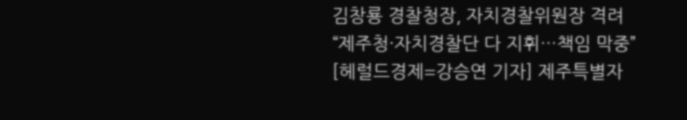김창룡 경찰청장, 자치경찰위원장 격려
“제주청·자치경찰단 다 지휘…책임 막중”
[헤럴드경제=강승연 기자] 제주특별자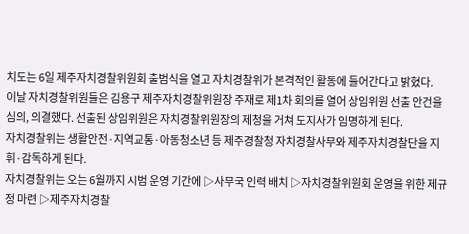치도는 6일 제주자치경찰위원회 출범식을 열고 자치경찰위가 본격적인 활동에 들어간다고 밝혔다.
이날 자치경찰위원들은 김용구 제주자치경찰위원장 주재로 제1차 회의를 열어 상임위원 선출 안건을 심의, 의결했다. 선출된 상임위원은 자치경찰위원장의 제청을 거쳐 도지사가 임명하게 된다.
자치경찰위는 생활안전·지역교통·아동청소년 등 제주경찰청 자치경찰사무와 제주자치경찰단을 지휘·감독하게 된다.
자치경찰위는 오는 6월까지 시범 운영 기간에 ▷사무국 인력 배치 ▷자치경찰위원회 운영을 위한 제규정 마련 ▷제주자치경찰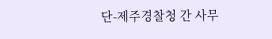단-제주경찰청 간 사무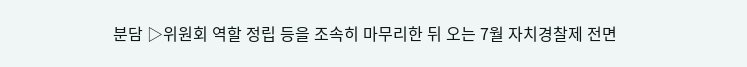분담 ▷위원회 역할 정립 등을 조속히 마무리한 뒤 오는 7월 자치경찰제 전면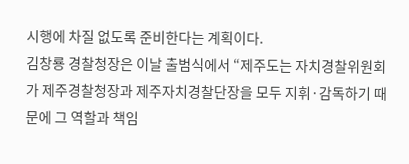시행에 차질 없도록 준비한다는 계획이다.
김창룡 경찰청장은 이날 출범식에서 “제주도는 자치경찰위원회가 제주경찰청장과 제주자치경찰단장을 모두 지휘·감독하기 때문에 그 역할과 책임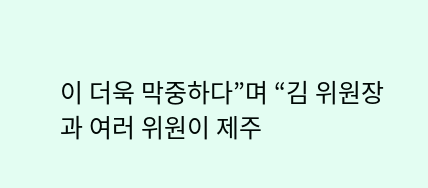이 더욱 막중하다”며 “김 위원장과 여러 위원이 제주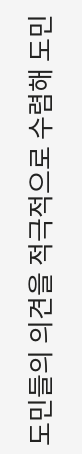도민들의 의견을 적극적으로 수렴해 도민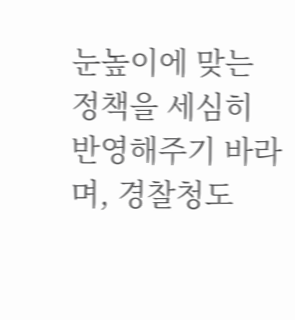눈높이에 맞는 정책을 세심히 반영해주기 바라며, 경찰청도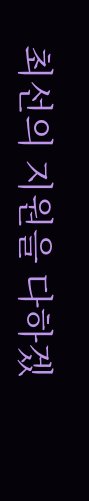최선의 지원을 다하겠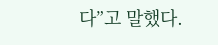다”고 말했다.